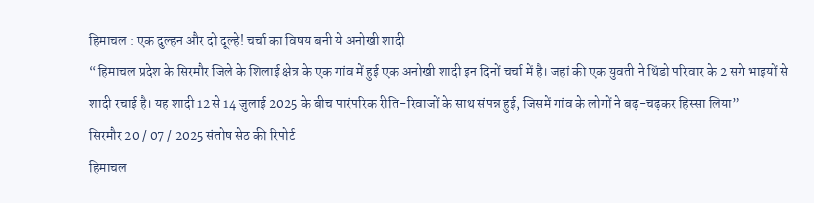हिमाचल : एक दुल्हन और दो दूल्हे! चर्चा का विषय बनी ये अनोखी शादी
“हिमाचल प्रदेश के सिरमौर जिले के शिलाई क्षेत्र के एक गांव में हुई एक अनोखी शादी इन दिनों चर्चा में है। जहां की एक युवती ने थिंडो परिवार के 2 सगे भाइयों से शादी रचाई है। यह शादी 12 से 14 जुलाई 2025 के बीच पारंपरिक रीति-रिवाजों के साथ संपन्न हुई, जिसमें गांव के लोगों ने बढ़-चढ़कर हिस्सा लिया”
सिरमौर 20 / 07 / 2025 संतोष सेठ की रिपोर्ट
हिमाचल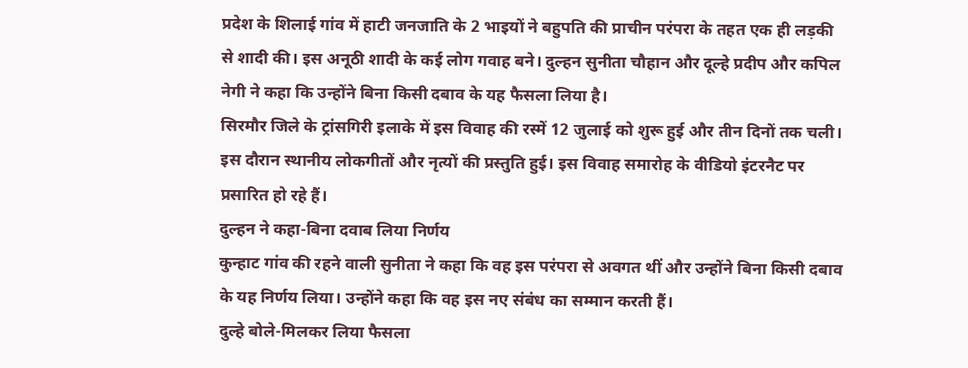प्रदेश के शिलाई गांव में हाटी जनजाति के 2 भाइयों ने बहुपति की प्राचीन परंपरा के तहत एक ही लड़की से शादी की। इस अनूठी शादी के कई लोग गवाह बने। दुल्हन सुनीता चौहान और दूल्हे प्रदीप और कपिल नेगी ने कहा कि उन्होंने बिना किसी दबाव के यह फैसला लिया है।
सिरमौर जिले के ट्रांसगिरी इलाके में इस विवाह की रस्में 12 जुलाई को शुरू हुई और तीन दिनों तक चली। इस दौरान स्थानीय लोकगीतों और नृत्यों की प्रस्तुति हुई। इस विवाह समारोह के वीडियो इंटरनैट पर प्रसारित हो रहे हैं।
दुल्हन ने कहा-बिना दवाब लिया निर्णय
कुन्हाट गांव की रहने वाली सुनीता ने कहा कि वह इस परंपरा से अवगत थीं और उन्होंने बिना किसी दबाव के यह निर्णय लिया। उन्होंने कहा कि वह इस नए संबंध का सम्मान करती हैं।
दुल्हे बोले-मिलकर लिया फैसला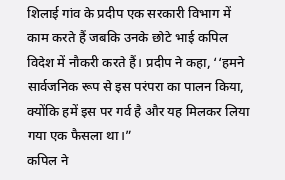शिलाई गांव के प्रदीप एक सरकारी विभाग में काम करते हैं जबकि उनके छोटे भाई कपिल विदेश में नौकरी करते हैं। प्रदीप ने कहा, ‘‘हमने सार्वजनिक रूप से इस परंपरा का पालन किया, क्योंकि हमें इस पर गर्व है और यह मिलकर लिया गया एक फैसला था।”
कपिल ने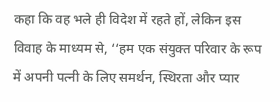कहा कि वह भले ही विदेश में रहते हों, लेकिन इस विवाह के माध्यम से, ‘‘हम एक संयुक्त परिवार के रूप में अपनी पत्नी के लिए समर्थन, स्थिरता और प्यार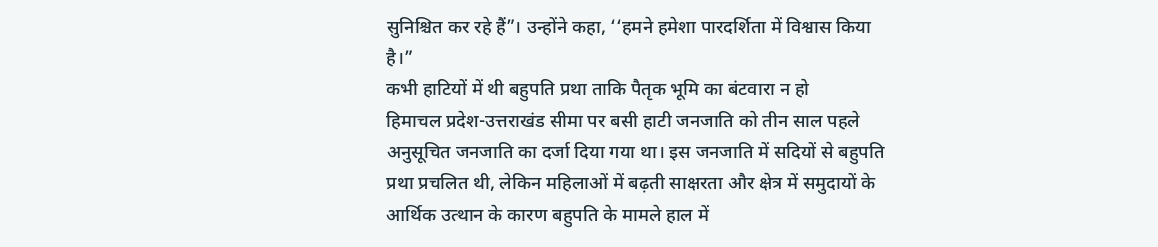सुनिश्चित कर रहे हैं”। उन्होंने कहा, ‘‘हमने हमेशा पारदर्शिता में विश्वास किया है।”
कभी हाटियों में थी बहुपति प्रथा ताकि पैतृक भूमि का बंटवारा न हो
हिमाचल प्रदेश-उत्तराखंड सीमा पर बसी हाटी जनजाति को तीन साल पहले अनुसूचित जनजाति का दर्जा दिया गया था। इस जनजाति में सदियों से बहुपति प्रथा प्रचलित थी, लेकिन महिलाओं में बढ़ती साक्षरता और क्षेत्र में समुदायों के आर्थिक उत्थान के कारण बहुपति के मामले हाल में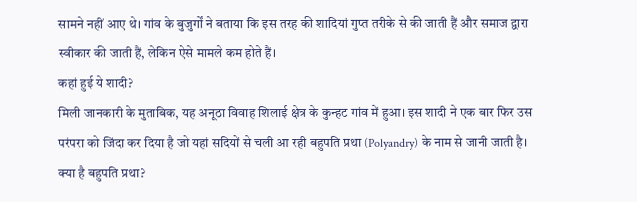सामने नहीं आए थे। गांव के बुजुर्गों ने बताया कि इस तरह की शादियां गुप्त तरीके से की जाती हैं और समाज द्वारा स्वीकार की जाती हैं, लेकिन ऐसे मामले कम होते हैं।
कहां हुई ये शादी?
मिली जानकारी के मुताबिक, यह अनूठा विवाह शिलाई क्षेत्र के कुन्हट गांव में हुआ। इस शादी ने एक बार फिर उस परंपरा को जिंदा कर दिया है जो यहां सदियों से चली आ रही बहुपति प्रथा (Polyandry) के नाम से जानी जाती है।
क्या है बहुपति प्रथा?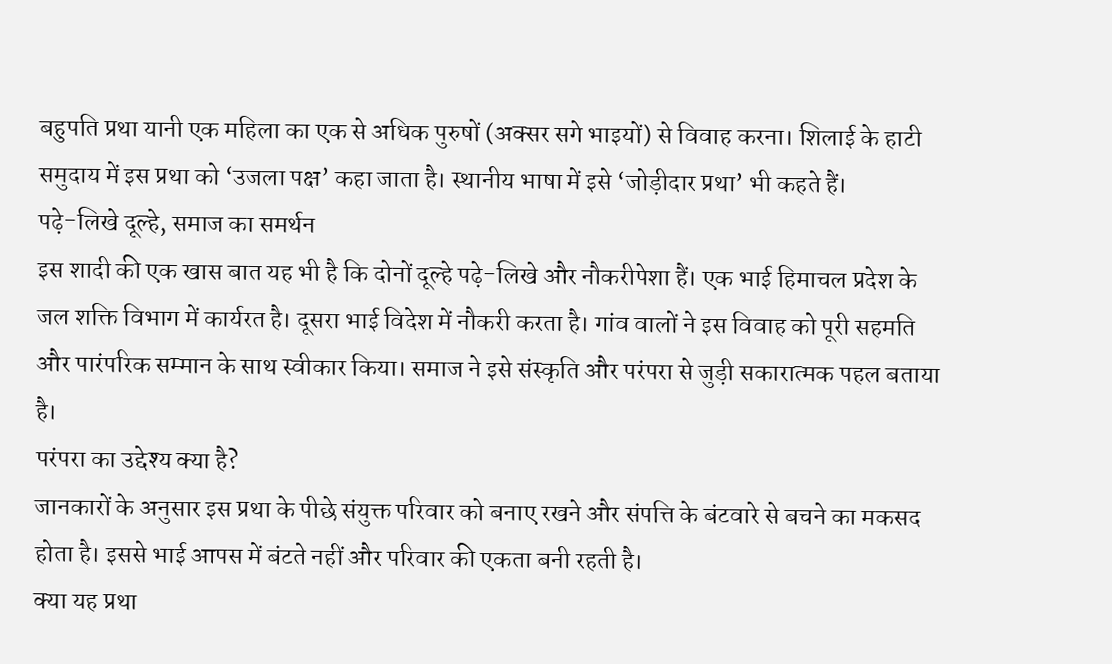बहुपति प्रथा यानी एक महिला का एक से अधिक पुरुषों (अक्सर सगे भाइयों) से विवाह करना। शिलाई के हाटी समुदाय में इस प्रथा को ‘उजला पक्ष’ कहा जाता है। स्थानीय भाषा में इसे ‘जोड़ीदार प्रथा’ भी कहते हैं।
पढ़े-लिखे दूल्हे, समाज का समर्थन
इस शादी की एक खास बात यह भी है कि दोनों दूल्हे पढ़े-लिखे और नौकरीपेशा हैं। एक भाई हिमाचल प्रदेश के जल शक्ति विभाग में कार्यरत है। दूसरा भाई विदेश में नौकरी करता है। गांव वालों ने इस विवाह को पूरी सहमति और पारंपरिक सम्मान के साथ स्वीकार किया। समाज ने इसे संस्कृति और परंपरा से जुड़ी सकारात्मक पहल बताया है।
परंपरा का उद्देश्य क्या है?
जानकारों के अनुसार इस प्रथा के पीछे संयुक्त परिवार को बनाए रखने और संपत्ति के बंटवारे से बचने का मकसद होता है। इससे भाई आपस में बंटते नहीं और परिवार की एकता बनी रहती है।
क्या यह प्रथा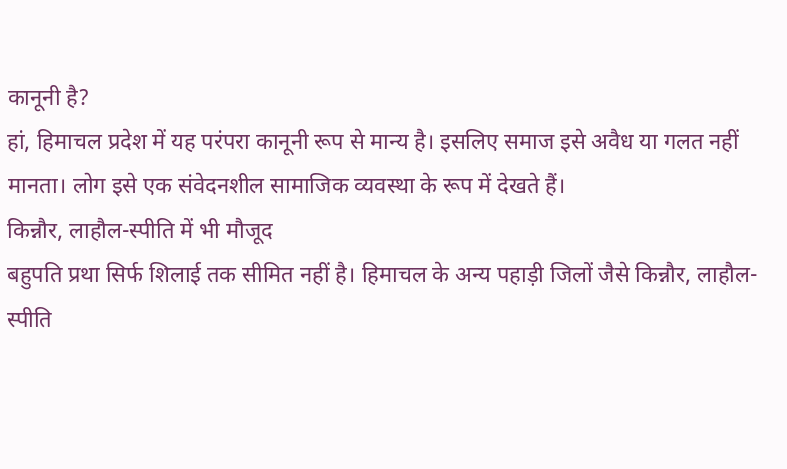कानूनी है?
हां, हिमाचल प्रदेश में यह परंपरा कानूनी रूप से मान्य है। इसलिए समाज इसे अवैध या गलत नहीं मानता। लोग इसे एक संवेदनशील सामाजिक व्यवस्था के रूप में देखते हैं।
किन्नौर, लाहौल-स्पीति में भी मौजूद
बहुपति प्रथा सिर्फ शिलाई तक सीमित नहीं है। हिमाचल के अन्य पहाड़ी जिलों जैसे किन्नौर, लाहौल-स्पीति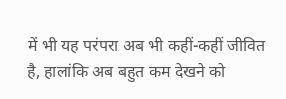में भी यह परंपरा अब भी कहीं-कहीं जीवित है, हालांकि अब बहुत कम देखने को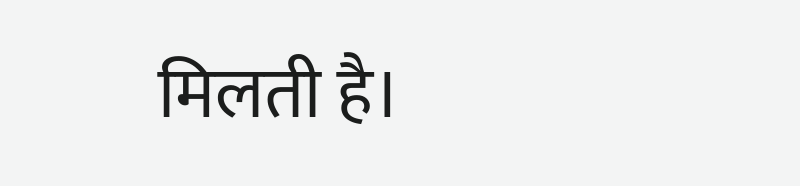मिलती है।